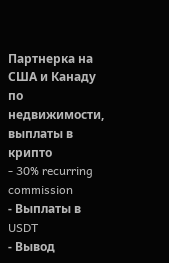Партнерка на США и Канаду по недвижимости, выплаты в крипто
- 30% recurring commission
- Выплаты в USDT
- Вывод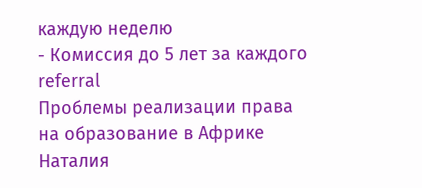каждую неделю
- Комиссия до 5 лет за каждого referral
Проблемы реализации права на образование в Африке
Наталия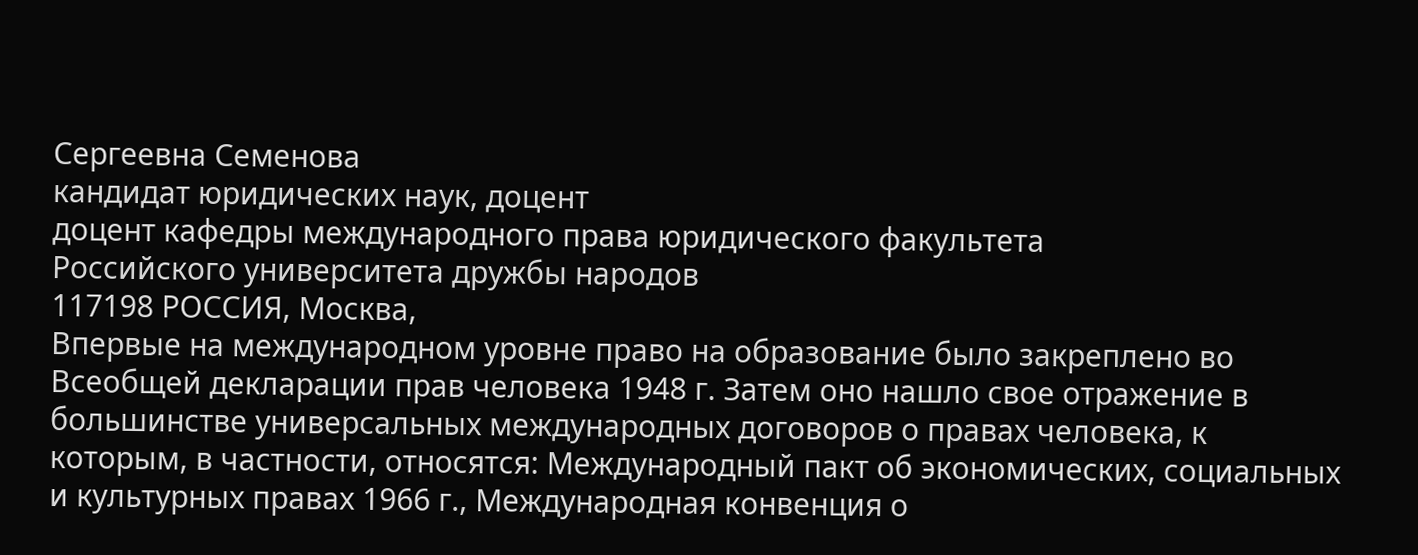Сергеевна Семенова
кандидат юридических наук, доцент
доцент кафедры международного права юридического факультета
Российского университета дружбы народов
117198 РОССИЯ, Москва,
Впервые на международном уровне право на образование было закреплено во Всеобщей декларации прав человека 1948 г. Затем оно нашло свое отражение в большинстве универсальных международных договоров о правах человека, к которым, в частности, относятся: Международный пакт об экономических, социальных и культурных правах 1966 г., Международная конвенция о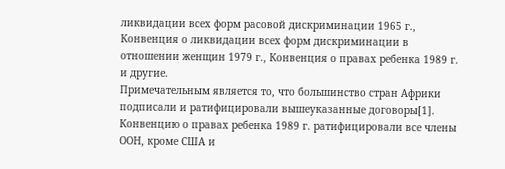ликвидации всех форм расовой дискриминации 1965 г., Конвенция о ликвидации всех форм дискриминации в отношении женщин 1979 г., Конвенция о правах ребенка 1989 г. и другие.
Примечательным является то, что большинство стран Африки подписали и ратифицировали вышеуказанные договоры[1]. Конвенцию о правах ребенка 1989 г. ратифицировали все члены ООН, кроме США и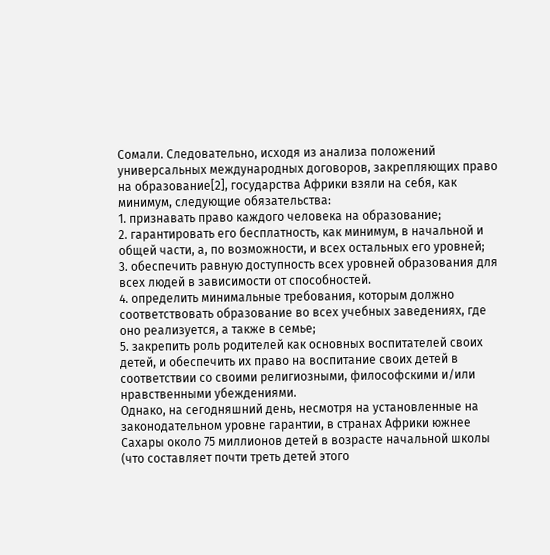Сомали. Следовательно, исходя из анализа положений универсальных международных договоров, закрепляющих право на образование[2], государства Африки взяли на себя, как минимум, следующие обязательства:
1. признавать право каждого человека на образование;
2. гарантировать его бесплатность, как минимум, в начальной и общей части, а, по возможности, и всех остальных его уровней;
3. обеспечить равную доступность всех уровней образования для всех людей в зависимости от способностей.
4. определить минимальные требования, которым должно соответствовать образование во всех учебных заведениях, где оно реализуется, а также в семье;
5. закрепить роль родителей как основных воспитателей своих детей, и обеспечить их право на воспитание своих детей в соответствии со своими религиозными, философскими и/или нравственными убеждениями.
Однако, на сегодняшний день, несмотря на установленные на законодательном уровне гарантии, в странах Африки южнее Сахары около 75 миллионов детей в возрасте начальной школы (что составляет почти треть детей этого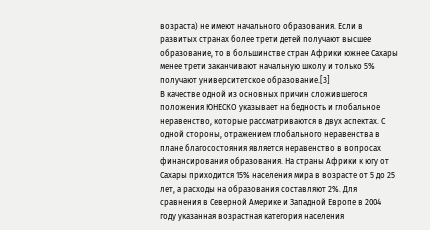возраста) не имеют начального образования. Если в развитых странах более трети детей получают высшее образование, то в большинстве стран Африки южнее Сахары менее трети заканчивают начальную школу и только 5% получают университетское образование.[3]
В качестве одной из основных причин сложившегося положения ЮНЕСКО указывает на бедность и глобальное неравенство, которые рассматриваются в двух аспектах. С одной стороны, отражением глобального неравенства в плане благосостояния является неравенство в вопросах финансирования образования. На страны Африки к югу от Сахары приходится 15% населения мира в возрасте от 5 до 25 лет, а расходы на образования составляют 2%. Для сравнения в Северной Америке и Западной Европе в 2004 году указанная возрастная категория населения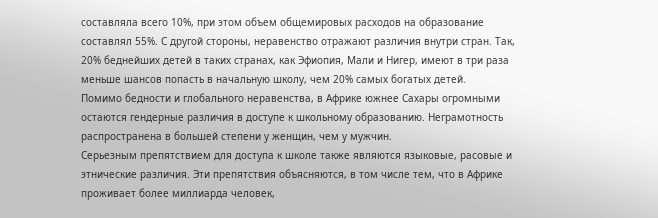составляла всего 10%, при этом объем общемировых расходов на образование составлял 55%. С другой стороны, неравенство отражают различия внутри стран. Так, 20% беднейших детей в таких странах, как Эфиопия, Мали и Нигер, имеют в три раза меньше шансов попасть в начальную школу, чем 20% самых богатых детей.
Помимо бедности и глобального неравенства, в Африке южнее Сахары огромными остаются гендерные различия в доступе к школьному образованию. Неграмотность распространена в большей степени у женщин, чем у мужчин.
Серьезным препятствием для доступа к школе также являются языковые, расовые и этнические различия. Эти препятствия объясняются, в том числе тем, что в Африке проживает более миллиарда человек,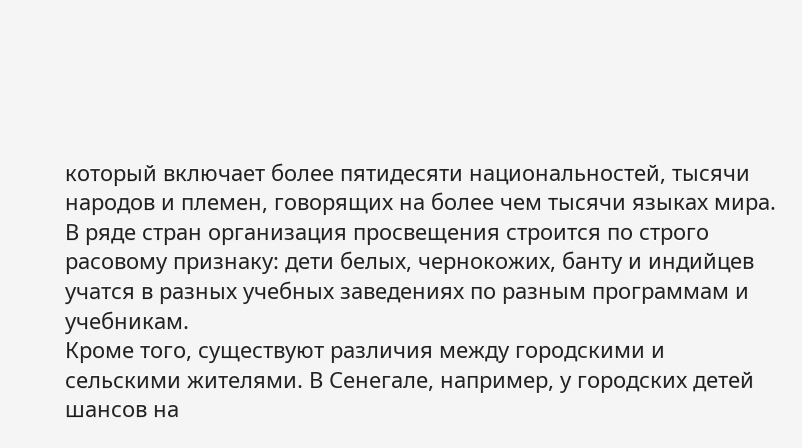который включает более пятидесяти национальностей, тысячи народов и племен, говорящих на более чем тысячи языках мира. В ряде стран организация просвещения строится по строго расовому признаку: дети белых, чернокожих, банту и индийцев учатся в разных учебных заведениях по разным программам и учебникам.
Кроме того, существуют различия между городскими и сельскими жителями. В Сенегале, например, у городских детей шансов на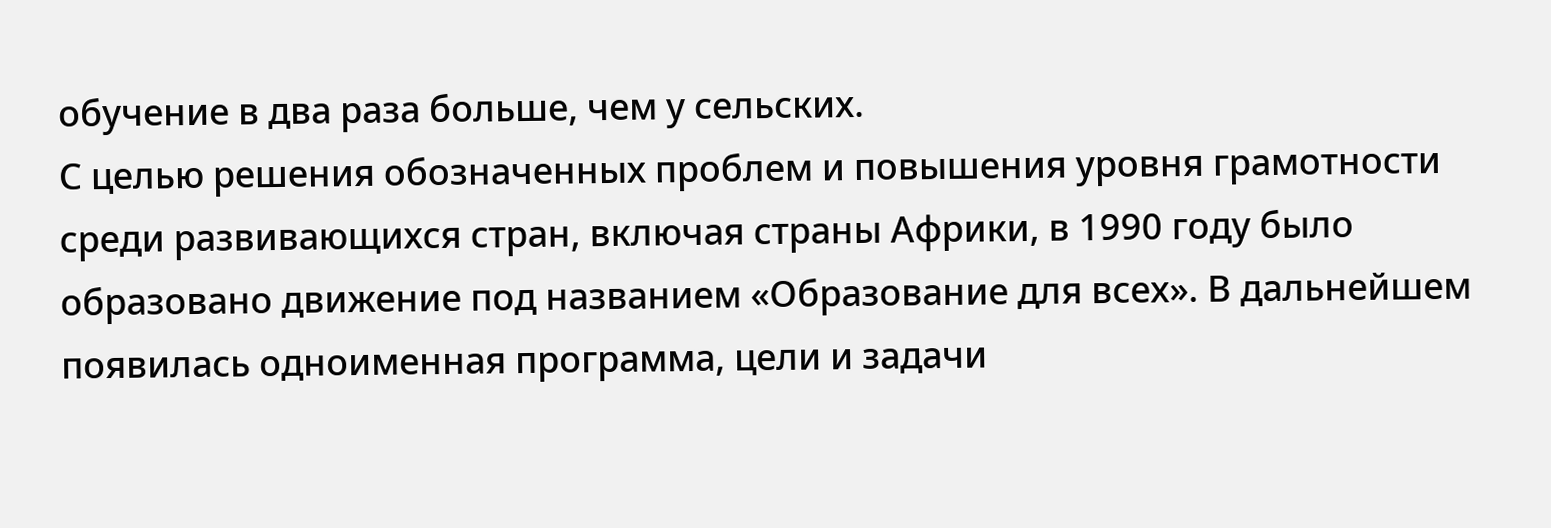обучение в два раза больше, чем у сельских.
С целью решения обозначенных проблем и повышения уровня грамотности среди развивающихся стран, включая страны Африки, в 1990 году было образовано движение под названием «Образование для всех». В дальнейшем появилась одноименная программа, цели и задачи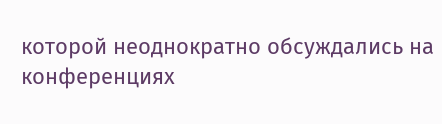которой неоднократно обсуждались на конференциях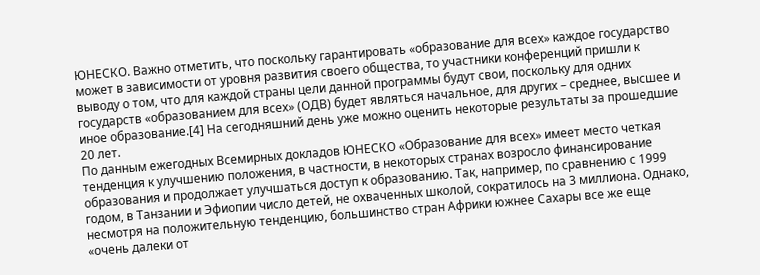ЮНЕСКО. Важно отметить, что поскольку гарантировать «образование для всех» каждое государство может в зависимости от уровня развития своего общества, то участники конференций пришли к выводу о том, что для каждой страны цели данной программы будут свои, поскольку для одних государств «образованием для всех» (ОДВ) будет являться начальное, для других – среднее, высшее и иное образование.[4] На сегодняшний день уже можно оценить некоторые результаты за прошедшие 20 лет.
По данным ежегодных Всемирных докладов ЮНЕСКО «Образование для всех» имеет место четкая тенденция к улучшению положения, в частности, в некоторых странах возросло финансирование образования и продолжает улучшаться доступ к образованию. Так, например, по сравнению с 1999 годом, в Танзании и Эфиопии число детей, не охваченных школой, сократилось на 3 миллиона. Однако, несмотря на положительную тенденцию, большинство стран Африки южнее Сахары все же еще «очень далеки от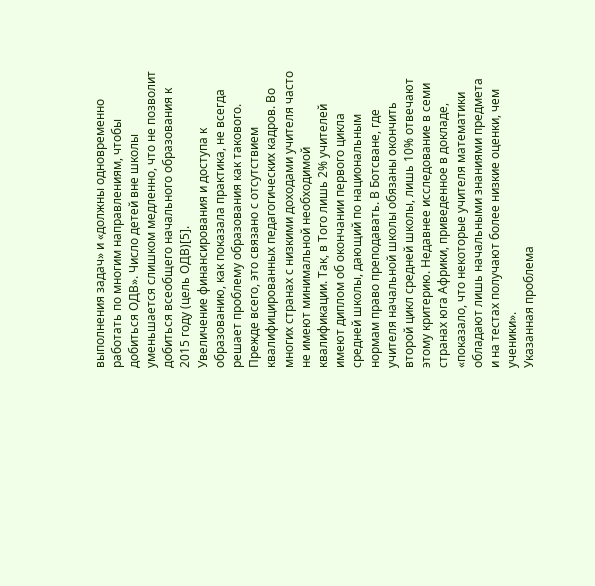выполнения задач» и «должны одновременно работать по многим направлениям, чтобы добиться ОДВ». Число детей вне школы уменьшается слишком медленно, что не позволит добиться всеобщего начального образования к 2015 году (цель ОДВ)[5].
Увеличение финансирования и доступа к образованию, как показала практика, не всегда решает проблему образования как такового. Прежде всего, это связано с отсутствием квалифицированных педагогических кадров. Во многих странах с низкими доходами учителя часто не имеют минимальной необходимой квалификации. Так, в Того лишь 2% учителей имеют диплом об окончании первого цикла средней школы, дающий по национальным нормам право преподавать. В Ботсване, где учителя начальной школы обязаны окончить второй цикл средней школы, лишь 10% отвечают этому критерию. Недавнее исследование в семи странах юга Африки, приведенное в докладе, «показало, что некоторые учителя математики обладают лишь начальными знаниями предмета и на тестах получают более низкие оценки, чем ученики».
Указанная проблема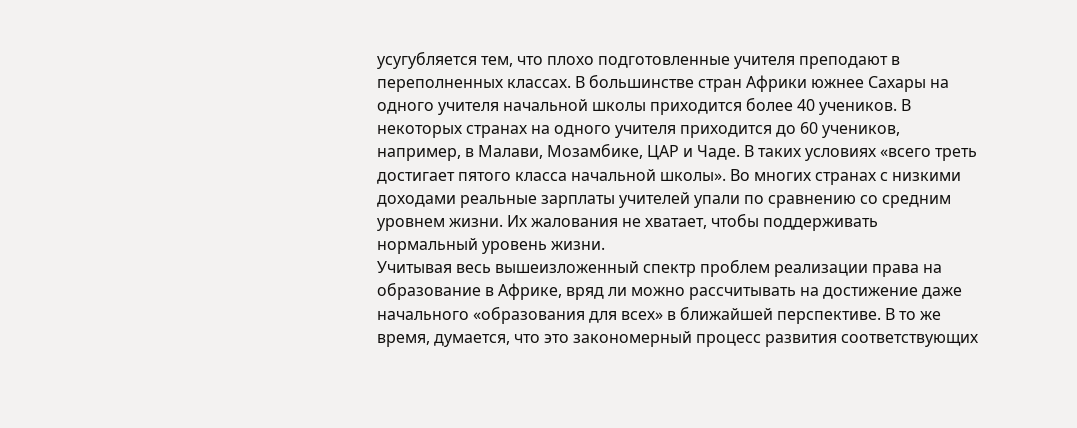усугубляется тем, что плохо подготовленные учителя преподают в переполненных классах. В большинстве стран Африки южнее Сахары на одного учителя начальной школы приходится более 40 учеников. В некоторых странах на одного учителя приходится до 60 учеников, например, в Малави, Мозамбике, ЦАР и Чаде. В таких условиях «всего треть достигает пятого класса начальной школы». Во многих странах с низкими доходами реальные зарплаты учителей упали по сравнению со средним уровнем жизни. Их жалования не хватает, чтобы поддерживать нормальный уровень жизни.
Учитывая весь вышеизложенный спектр проблем реализации права на образование в Африке, вряд ли можно рассчитывать на достижение даже начального «образования для всех» в ближайшей перспективе. В то же время, думается, что это закономерный процесс развития соответствующих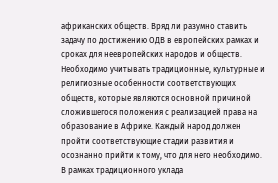африканских обществ. Вряд ли разумно ставить задачу по достижению ОДВ в европейских рамках и сроках для неевропейских народов и обществ. Необходимо учитывать традиционные, культурные и религиозные особенности соответствующих обществ, которые являются основной причиной сложившегося положения с реализацией права на образование в Африке. Каждый народ должен пройти соответствующие стадии развития и осознанно прийти к тому, что для него необходимо. В рамках традиционного уклада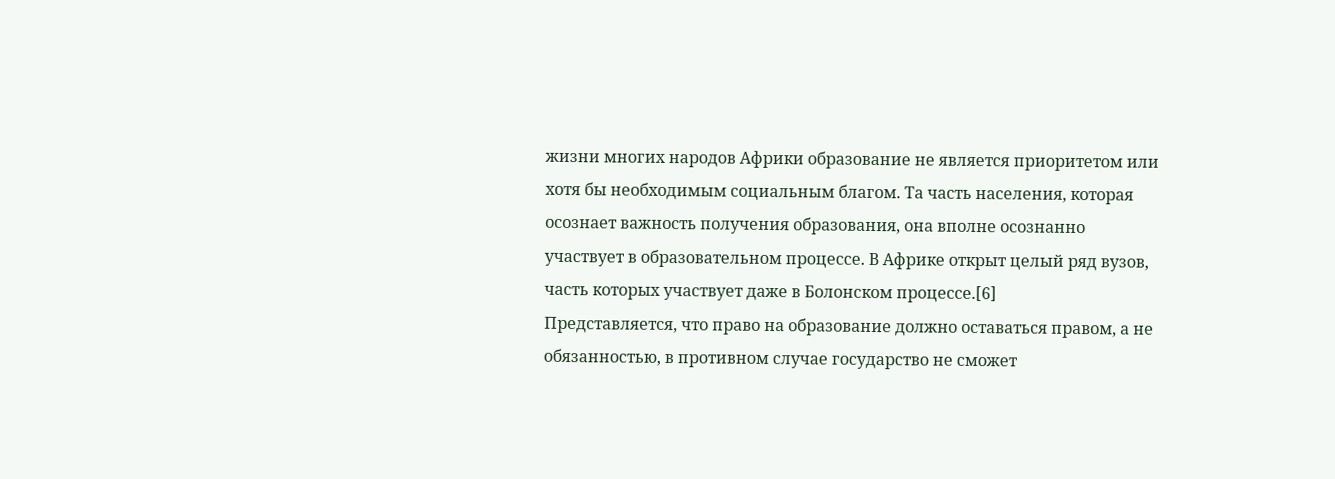жизни многих народов Африки образование не является приоритетом или хотя бы необходимым социальным благом. Та часть населения, которая осознает важность получения образования, она вполне осознанно участвует в образовательном процессе. В Африке открыт целый ряд вузов, часть которых участвует даже в Болонском процессе.[6]
Представляется, что право на образование должно оставаться правом, а не обязанностью, в противном случае государство не сможет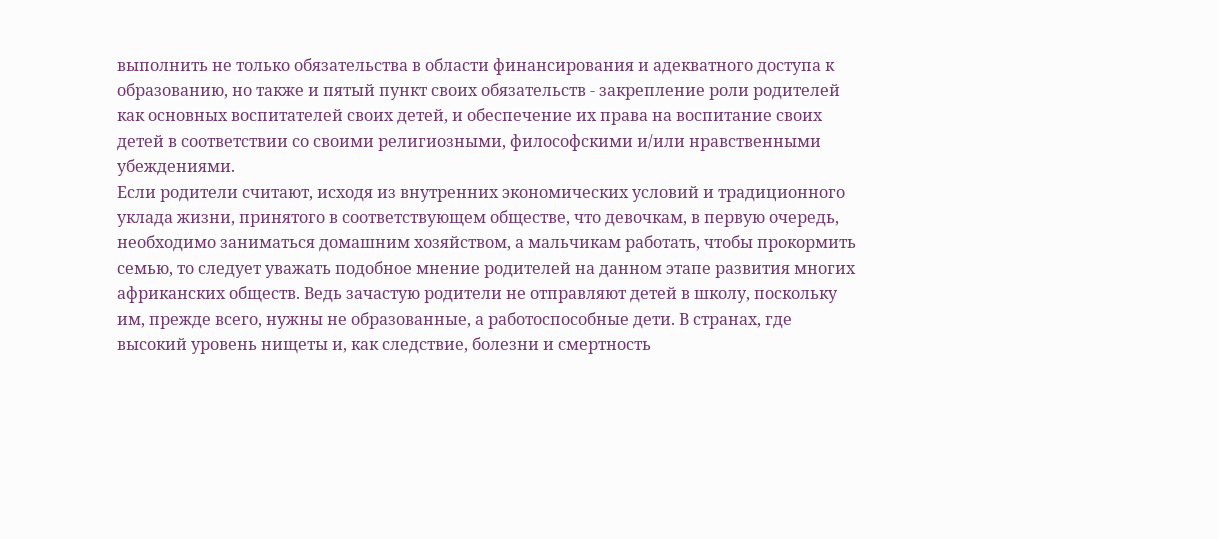выполнить не только обязательства в области финансирования и адекватного доступа к образованию, но также и пятый пункт своих обязательств - закрепление роли родителей как основных воспитателей своих детей, и обеспечение их права на воспитание своих детей в соответствии со своими религиозными, философскими и/или нравственными убеждениями.
Если родители считают, исходя из внутренних экономических условий и традиционного уклада жизни, принятого в соответствующем обществе, что девочкам, в первую очередь, необходимо заниматься домашним хозяйством, а мальчикам работать, чтобы прокормить семью, то следует уважать подобное мнение родителей на данном этапе развития многих африканских обществ. Ведь зачастую родители не отправляют детей в школу, поскольку им, прежде всего, нужны не образованные, а работоспособные дети. В странах, где высокий уровень нищеты и, как следствие, болезни и смертность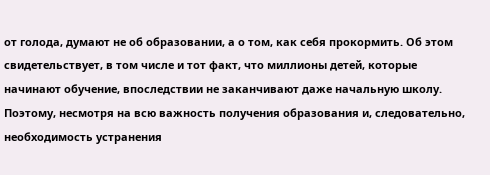от голода, думают не об образовании, а о том, как себя прокормить. Об этом свидетельствует, в том числе и тот факт, что миллионы детей, которые начинают обучение, впоследствии не заканчивают даже начальную школу.
Поэтому, несмотря на всю важность получения образования и, следовательно, необходимость устранения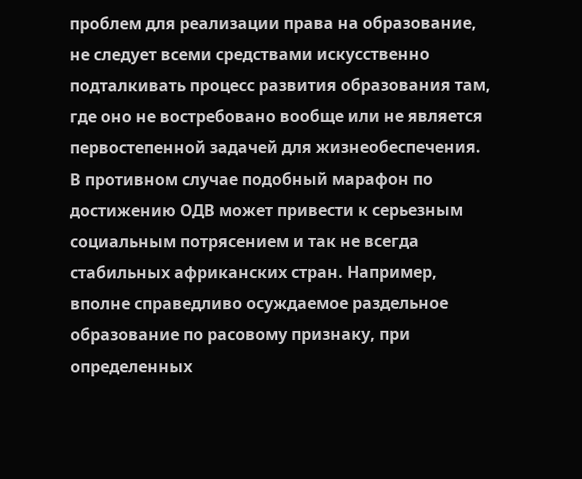проблем для реализации права на образование, не следует всеми средствами искусственно подталкивать процесс развития образования там, где оно не востребовано вообще или не является первостепенной задачей для жизнеобеспечения. В противном случае подобный марафон по достижению ОДВ может привести к серьезным социальным потрясением и так не всегда стабильных африканских стран. Например, вполне справедливо осуждаемое раздельное образование по расовому признаку, при определенных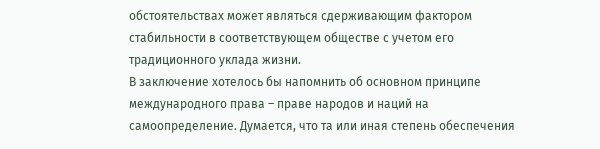обстоятельствах может являться сдерживающим фактором стабильности в соответствующем обществе с учетом его традиционного уклада жизни.
В заключение хотелось бы напомнить об основном принципе международного права – праве народов и наций на самоопределение. Думается, что та или иная степень обеспечения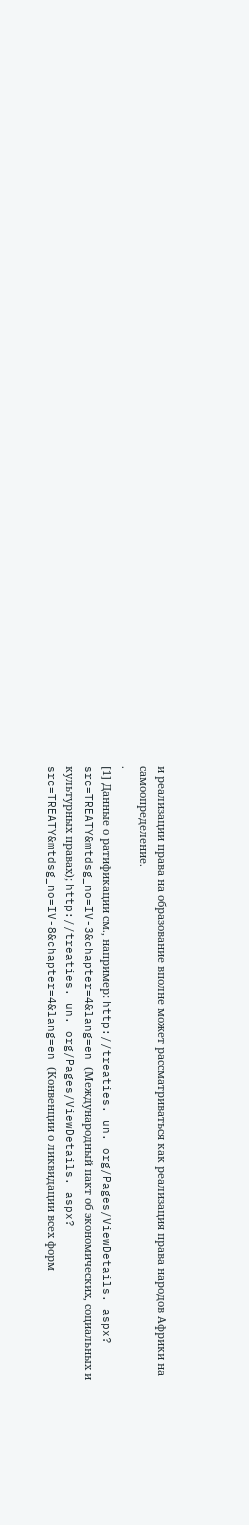и реализации права на образование вполне может рассматриваться как реализация права народов Африки на самоопределение.
.
[1] Данные о ратификации см., например: http://treaties. un. org/Pages/ViewDetails. aspx? src=TREATY&mtdsg_no=IV-3&chapter=4&lang=en (Международный пакт об экономических, социальных и культурных правах); http://treaties. un. org/Pages/ViewDetails. aspx? src=TREATY&mtdsg_no=IV-8&chapter=4&lang=en (Конвенции о ликвидации всех форм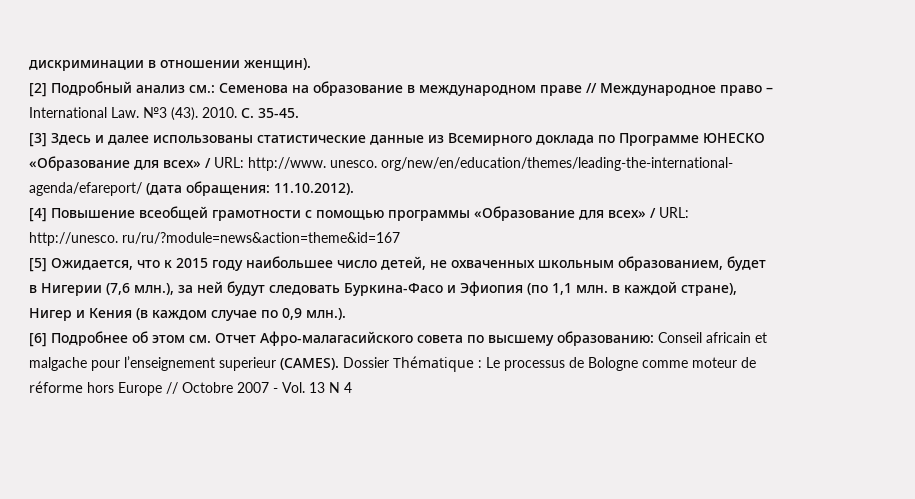дискриминации в отношении женщин).
[2] Подробный анализ см.: Семенова на образование в международном праве // Международное право – International Law. №3 (43). 2010. С. 35-45.
[3] Здесь и далее использованы статистические данные из Всемирного доклада по Программе ЮНЕСКО «Образование для всех» / URL: http://www. unesco. org/new/en/education/themes/leading-the-international-agenda/efareport/ (дата обращения: 11.10.2012).
[4] Повышение всеобщей грамотности с помощью программы «Образование для всех» / URL: http://unesco. ru/ru/?module=news&action=theme&id=167
[5] Ожидается, что к 2015 году наибольшее число детей, не охваченных школьным образованием, будет в Нигерии (7,6 млн.), за ней будут следовать Буркина-Фасо и Эфиопия (по 1,1 млн. в каждой стране), Нигер и Кения (в каждом случае по 0,9 млн.).
[6] Подробнее об этом см. Отчет Афро-малагасийского совета по высшему образованию: Conseil africain et malgache pour l’enseignement superieur (САМЕS). Dossier Thématique : Le processus de Bologne comme moteur de réforme hors Europe // Octobre 2007 - Vol. 13 N 4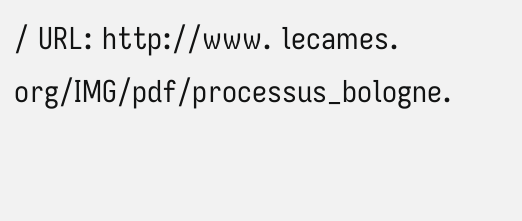/ URL: http://www. lecames. org/IMG/pdf/processus_bologne.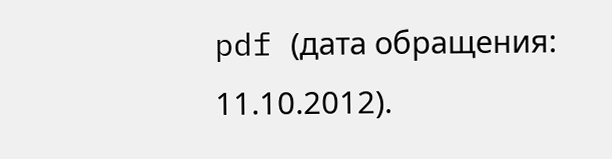pdf (дата обращения: 11.10.2012).